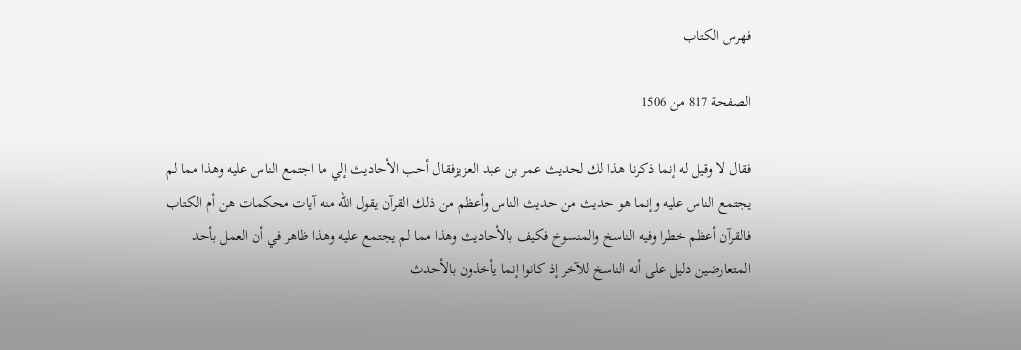فهرس الكتاب

الصفحة 817 من 1506

فقال لا وقيل له إنما ذكرنا هذا لك لحديث عمر بن عبد العزيزفقال أحب الأحاديث إلي ما اجتمع الناس عليه وهذا مما لم يجتمع الناس عليه وإنما هو حديث من حديث الناس وأعظم من ذلك القرآن يقول الله منه آيات محكمات هن أم الكتاب فالقرآن أعظم خطرا وفيه الناسخ والمنسوخ فكيف بالأحاديث وهذا مما لم يجتمع عليه وهذا ظاهر في أن العمل بأحد المتعارضين دليل على أنه الناسخ للآخر إذ كانوا إنما يأخذون بالأحدث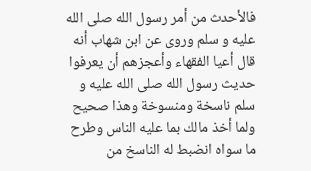فالأحدث من أمر رسول الله صلى الله عليه و سلم وروى عن ابن شهاب أنه قال أعيا الفقهاء وأعجزهم أن يعرفوا حديث رسول الله صلى الله عليه و سلم ناسخة ومنسوخة وهذا صحيح ولما أخذ مالك بما عليه الناس وطرح ما سواه انضبط له الناسخ من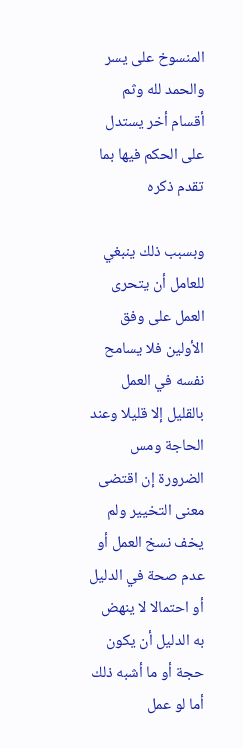المنسوخ على يسر والحمد لله وثم أقسام أخر يستدل على الحكم فيها بما تقدم ذكره

وبسبب ذلك ينبغي للعامل أن يتحرى العمل على وفق الأولين فلا يسامح نفسه في العمل بالقليل إلا قليلا وعند الحاجة ومس الضرورة إن اقتضى معنى التخيير ولم يخف نسخ العمل أو عدم صحة في الدليل أو احتمالا لا ينهض به الدليل أن يكون حجة أو ما أشبه ذلك أما لو عمل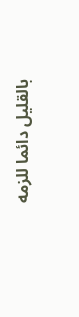بالقليل دائما للزمه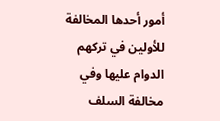أمور أحدها المخالفة للأولين في تركهم الدوام عليها وفي مخالفة السلف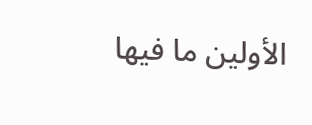الأولين ما فيها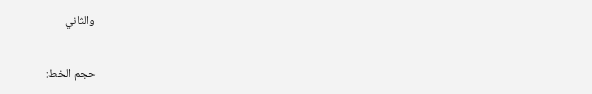والثاني

حجم الخط: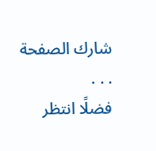شارك الصفحة
. . .
فضلًا انتظر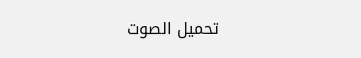تحميل الصوت